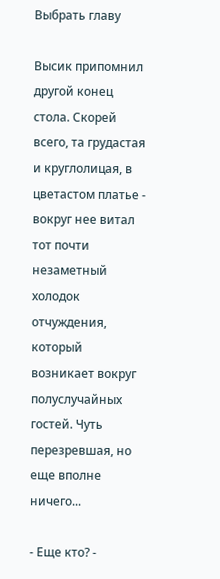Выбрать главу

Высик припомнил другой конец стола. Скорей всего, та грудастая и круглолицая, в цветастом платье - вокруг нее витал тот почти незаметный холодок отчуждения, который возникает вокруг полуслучайных гостей. Чуть перезревшая, но еще вполне ничего...

- Еще кто? -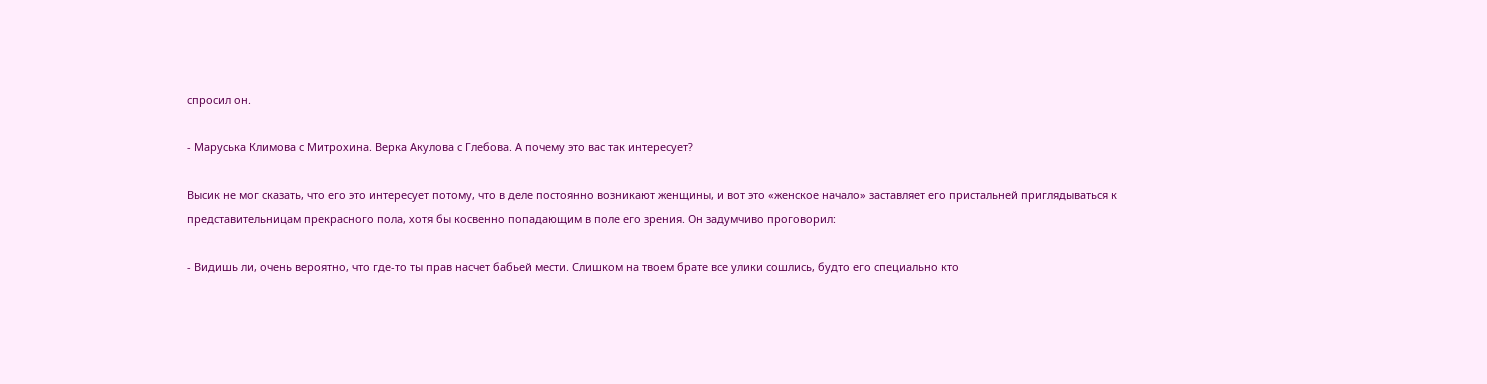спросил он.

- Маруська Климова с Митрохина. Верка Акулова с Глебова. А почему это вас так интересует?

Высик не мог сказать, что его это интересует потому, что в деле постоянно возникают женщины, и вот это «женское начало» заставляет его пристальней приглядываться к представительницам прекрасного пола, хотя бы косвенно попадающим в поле его зрения. Он задумчиво проговорил:

- Видишь ли, очень вероятно, что где-то ты прав насчет бабьей мести. Слишком на твоем брате все улики сошлись, будто его специально кто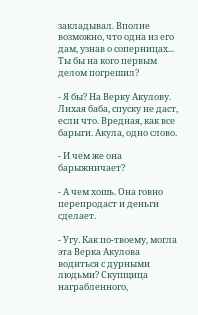закладывал. Вполне возможно, что одна из его дам, узнав о соперницах... Ты бы на кого первым делом погрешил?

- Я бы? На Верку Акулову. Лихая баба, спуску не даст, если что. Вредная, как все барыги. Акула, одно слово.

- И чем же она барыжничает?

- А чем хошь. Она говно перепродаст и деньги сделает.

- Угу. Как по-твоему, могла эта Верка Акулова водиться с дурными людьми? Скупщица награбленного,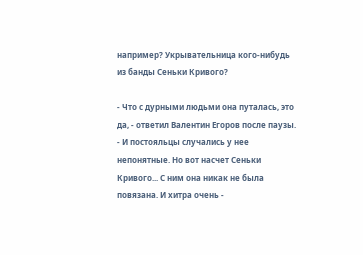например? Укрывательница кого-нибудь из банды Сеньки Кривого?

- Что с дурными людьми она путалась, это да, - ответил Валентин Егоров после паузы. - И постояльцы случались у нее непонятные. Но вот насчет Сеньки Кривого... С ним она никак не была повязана. И хитра очень -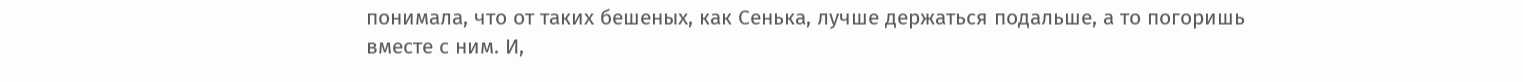понимала, что от таких бешеных, как Сенька, лучше держаться подальше, а то погоришь вместе с ним. И,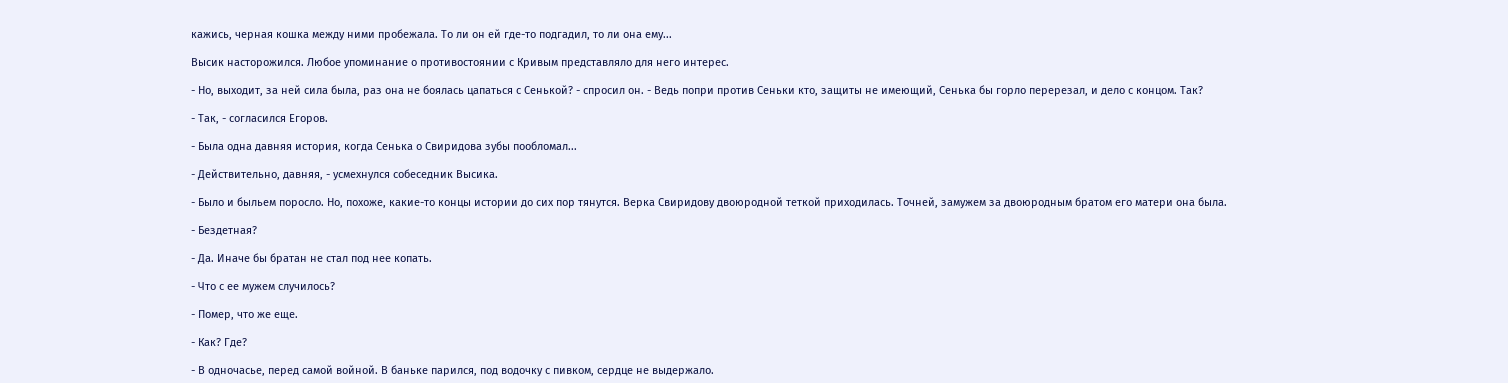кажись, черная кошка между ними пробежала. То ли он ей где-то подгадил, то ли она ему...

Высик насторожился. Любое упоминание о противостоянии с Кривым представляло для него интерес.

- Но, выходит, за ней сила была, раз она не боялась цапаться с Сенькой? - спросил он. - Ведь попри против Сеньки кто, защиты не имеющий, Сенька бы горло перерезал, и дело с концом. Так?

- Так, - согласился Егоров.

- Была одна давняя история, когда Сенька о Свиридова зубы пообломал...

- Действительно, давняя, - усмехнулся собеседник Высика.

- Было и быльем поросло. Но, похоже, какие-то концы истории до сих пор тянутся. Верка Свиридову двоюродной теткой приходилась. Точней, замужем за двоюродным братом его матери она была.

- Бездетная?

- Да. Иначе бы братан не стал под нее копать.

- Что с ее мужем случилось?

- Помер, что же еще.

- Как? Где?

- В одночасье, перед самой войной. В баньке парился, под водочку с пивком, сердце не выдержало.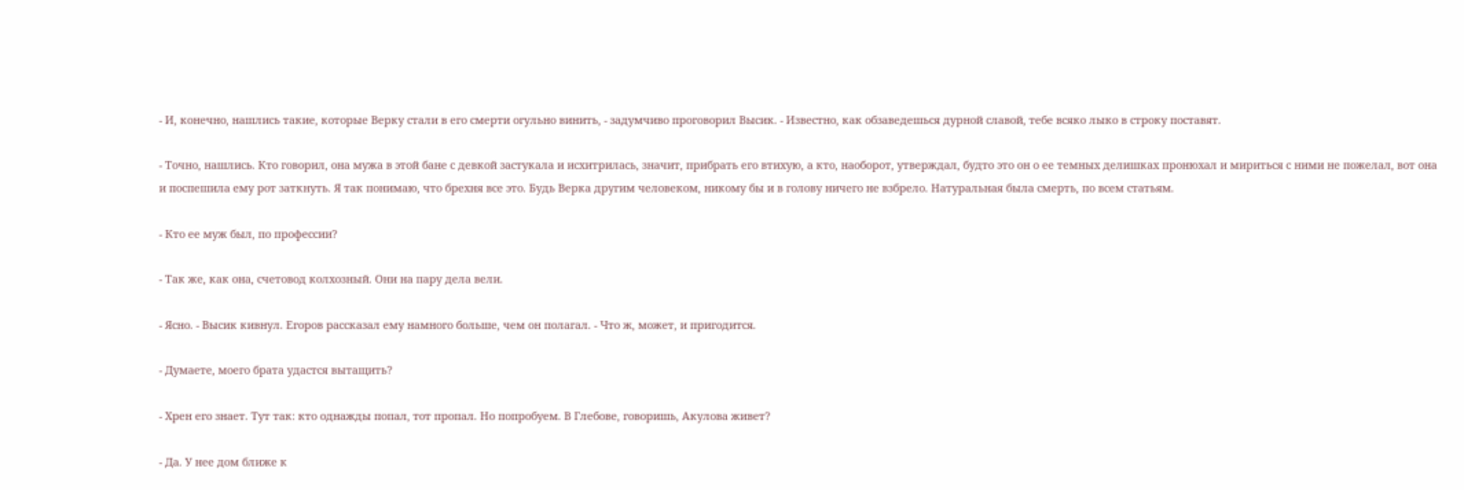- И, конечно, нашлись такие, которые Верку стали в его смерти огульно винить, - задумчиво проговорил Высик. - Известно, как обзаведешься дурной славой, тебе всяко лыко в строку поставят.

- Точно, нашлись. Кто говорил, она мужа в этой бане с девкой застукала и исхитрилась, значит, прибрать его втихую, а кто, наоборот, утверждал, будто это он о ее темных делишках пронюхал и мириться с ними не пожелал, вот она и поспешила ему рот заткнуть. Я так понимаю, что брехня все это. Будь Верка другим человеком, никому бы и в голову ничего не взбрело. Натуральная была смерть, по всем статьям.

- Кто ее муж был, по профессии?

- Так же, как она, счетовод колхозный. Они на пару дела вели.

- Ясно. - Высик кивнул. Егоров рассказал ему намного больше, чем он полагал. - Что ж, может, и пригодится.

- Думаете, моего брата удастся вытащить?

- Хрен его знает. Тут так: кто однажды попал, тот пропал. Но попробуем. В Глебове, говоришь, Акулова живет?

- Да. У нее дом ближе к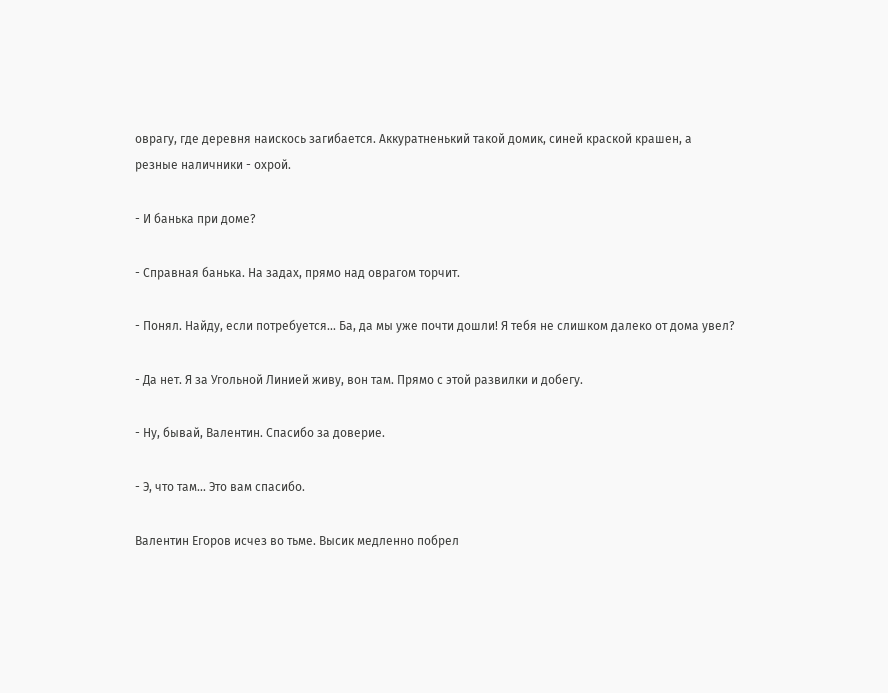оврагу, где деревня наискось загибается. Аккуратненький такой домик, синей краской крашен, а резные наличники - охрой.

- И банька при доме?

- Справная банька. На задах, прямо над оврагом торчит.

- Понял. Найду, если потребуется... Ба, да мы уже почти дошли! Я тебя не слишком далеко от дома увел?

- Да нет. Я за Угольной Линией живу, вон там. Прямо с этой развилки и добегу.

- Ну, бывай, Валентин. Спасибо за доверие.

- Э, что там... Это вам спасибо.

Валентин Егоров исчез во тьме. Высик медленно побрел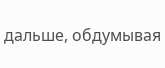дальше, обдумывая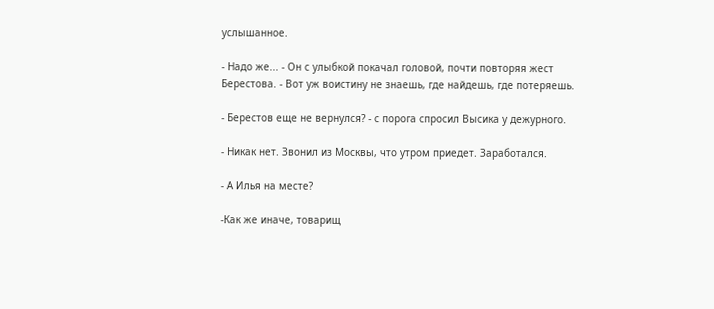услышанное.

- Надо же... - Он с улыбкой покачал головой, почти повторяя жест Берестова. - Вот уж воистину не знаешь, где найдешь, где потеряешь.

- Берестов еще не вернулся? - с порога спросил Высика у дежурного.

- Никак нет. Звонил из Москвы, что утром приедет. Заработался.

- А Илья на месте?

-Как же иначе, товарищ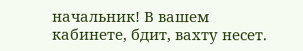начальник! В вашем кабинете, бдит, вахту несет.